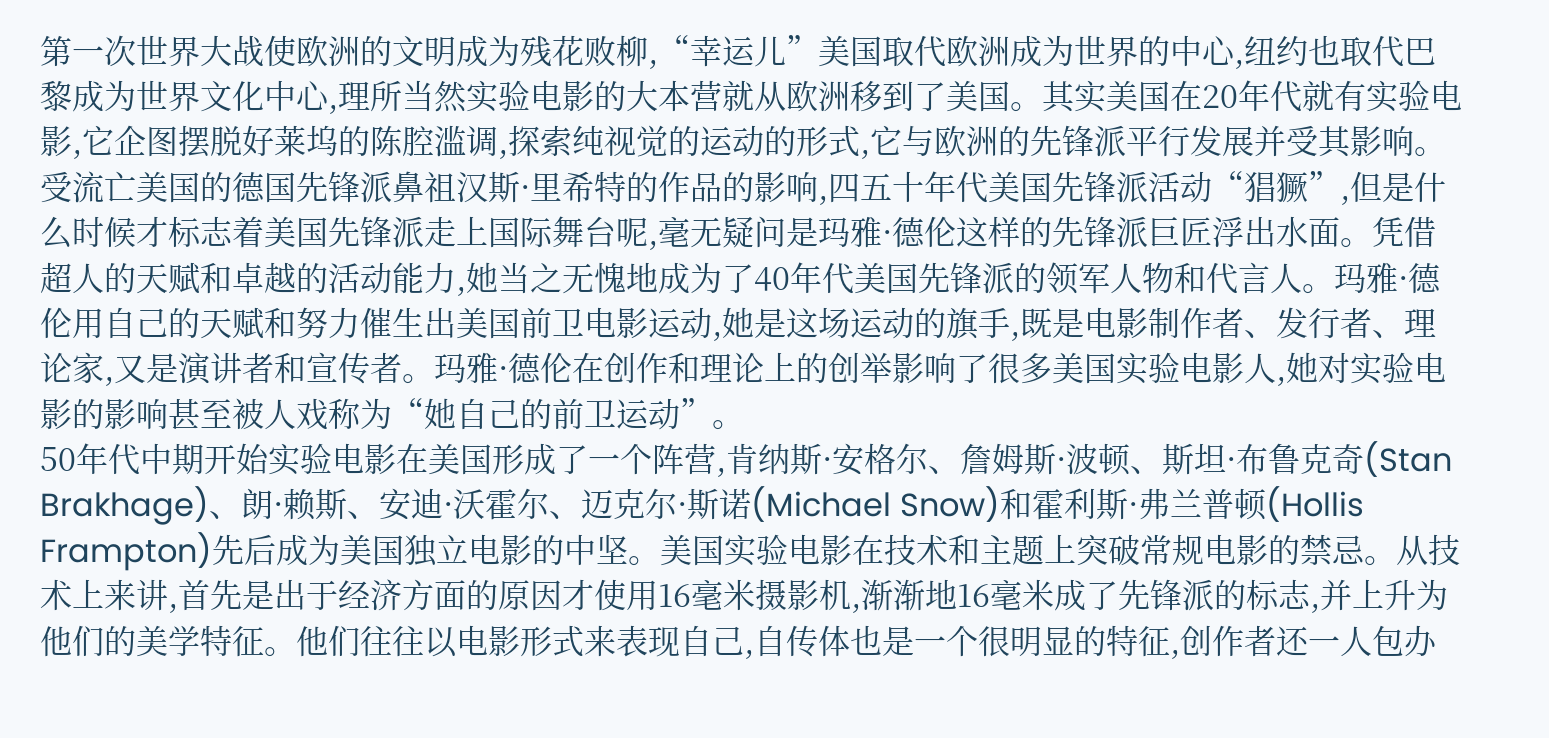第一次世界大战使欧洲的文明成为残花败柳,“幸运儿”美国取代欧洲成为世界的中心,纽约也取代巴黎成为世界文化中心,理所当然实验电影的大本营就从欧洲移到了美国。其实美国在20年代就有实验电影,它企图摆脱好莱坞的陈腔滥调,探索纯视觉的运动的形式,它与欧洲的先锋派平行发展并受其影响。受流亡美国的德国先锋派鼻祖汉斯·里希特的作品的影响,四五十年代美国先锋派活动“猖獗”,但是什么时候才标志着美国先锋派走上国际舞台呢,毫无疑问是玛雅·德伦这样的先锋派巨匠浮出水面。凭借超人的天赋和卓越的活动能力,她当之无愧地成为了40年代美国先锋派的领军人物和代言人。玛雅·德伦用自己的天赋和努力催生出美国前卫电影运动,她是这场运动的旗手,既是电影制作者、发行者、理论家,又是演讲者和宣传者。玛雅·德伦在创作和理论上的创举影响了很多美国实验电影人,她对实验电影的影响甚至被人戏称为“她自己的前卫运动”。
50年代中期开始实验电影在美国形成了一个阵营,肯纳斯·安格尔、詹姆斯·波顿、斯坦·布鲁克奇(Stan Brakhage)、朗·赖斯、安迪·沃霍尔、迈克尔·斯诺(Michael Snow)和霍利斯·弗兰普顿(Hollis Frampton)先后成为美国独立电影的中坚。美国实验电影在技术和主题上突破常规电影的禁忌。从技术上来讲,首先是出于经济方面的原因才使用16毫米摄影机,渐渐地16毫米成了先锋派的标志,并上升为他们的美学特征。他们往往以电影形式来表现自己,自传体也是一个很明显的特征,创作者还一人包办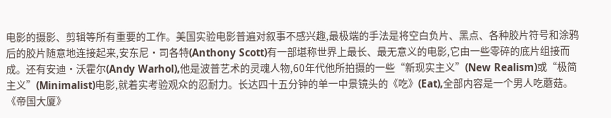电影的摄影、剪辑等所有重要的工作。美国实验电影普遍对叙事不感兴趣,最极端的手法是将空白负片、黑点、各种胶片符号和涂鸦后的胶片随意地连接起来,安东尼·司各特(Anthony Scott)有一部堪称世界上最长、最无意义的电影,它由一些零碎的底片组接而成。还有安迪·沃霍尔(Andy Warhol),他是波普艺术的灵魂人物,60年代他所拍摄的一些“新现实主义”(New Realism)或“极简主义”(Minimalist)电影,就着实考验观众的忍耐力。长达四十五分钟的单一中景镜头的《吃》(Eat),全部内容是一个男人吃蘑菇。《帝国大厦》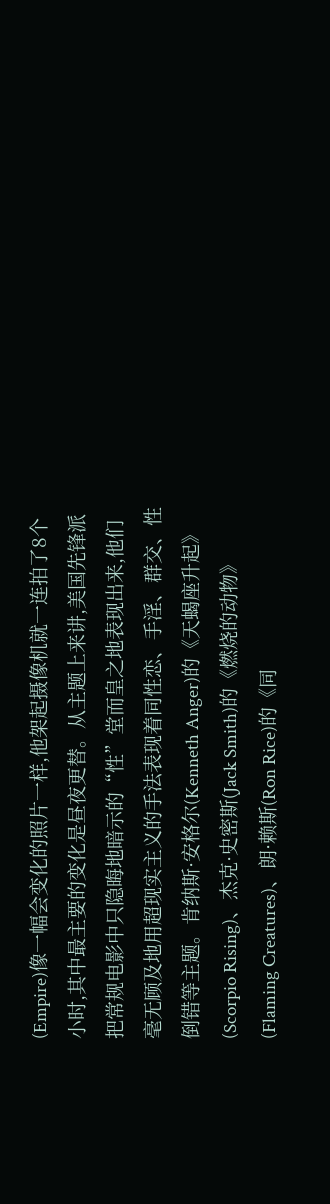(Empire)像一幅会变化的照片一样,他架起摄像机就一连拍了8个小时,其中最主要的变化是昼夜更替。从主题上来讲,美国先锋派把常规电影中只隐晦地暗示的“性”堂而皇之地表现出来,他们毫无顾及地用超现实主义的手法表现着同性恋、手淫、群交、性倒错等主题。肯纳斯·安格尔(Kenneth Anger)的《天蝎座升起》(Scorpio Rising)、杰克·史密斯(Jack Smith)的《燃烧的动物》(Flaming Creatures)、朗·赖斯(Ron Rice)的《同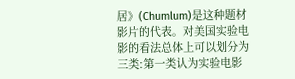居》(Chumlum)是这种题材影片的代表。对美国实验电影的看法总体上可以划分为三类:第一类认为实验电影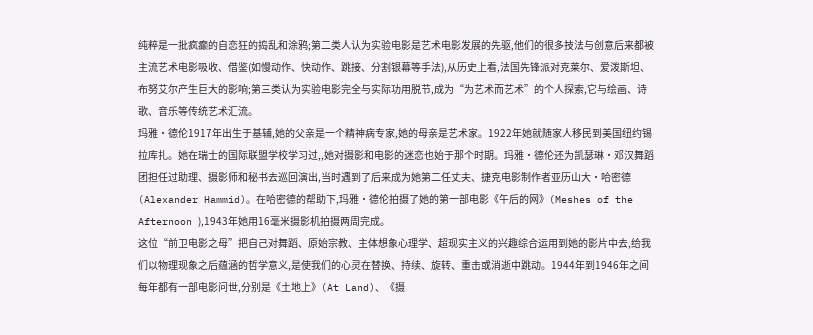纯粹是一批疯癫的自恋狂的捣乱和涂鸦;第二类人认为实验电影是艺术电影发展的先驱,他们的很多技法与创意后来都被主流艺术电影吸收、借鉴(如慢动作、快动作、跳接、分割银幕等手法),从历史上看,法国先锋派对克莱尔、爱泼斯坦、布努艾尔产生巨大的影响;第三类认为实验电影完全与实际功用脱节,成为“为艺术而艺术”的个人探索,它与绘画、诗歌、音乐等传统艺术汇流。
玛雅·德伦1917年出生于基辅,她的父亲是一个精神病专家,她的母亲是艺术家。1922年她就随家人移民到美国纽约锡拉库扎。她在瑞士的国际联盟学校学习过,,她对摄影和电影的迷恋也始于那个时期。玛雅·德伦还为凯瑟琳·邓汉舞蹈团担任过助理、摄影师和秘书去巡回演出,当时遇到了后来成为她第二任丈夫、捷克电影制作者亚历山大·哈密德(Alexander Hammid)。在哈密德的帮助下,玛雅·德伦拍摄了她的第一部电影《午后的网》(Meshes of the Afternoon ),1943年她用16毫米摄影机拍摄两周完成。
这位“前卫电影之母”把自己对舞蹈、原始宗教、主体想象心理学、超现实主义的兴趣综合运用到她的影片中去,给我们以物理现象之后蕴涵的哲学意义,是使我们的心灵在替换、持续、旋转、重击或消逝中跳动。1944年到1946年之间每年都有一部电影问世,分别是《土地上》(At Land)、《摄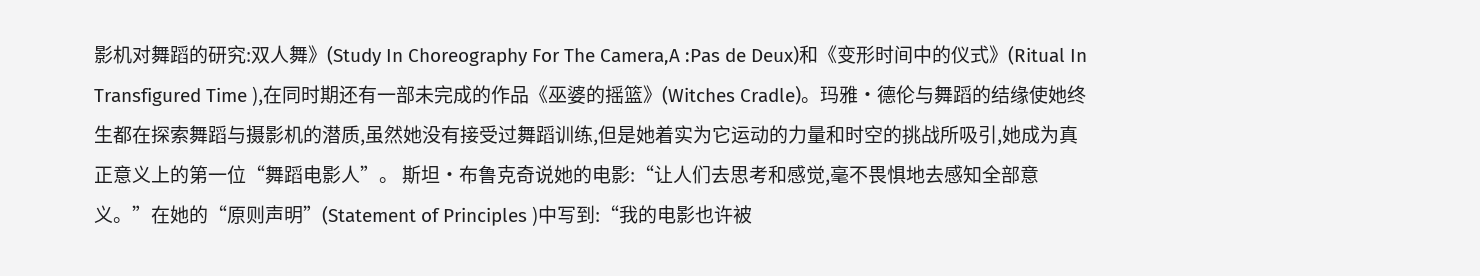影机对舞蹈的研究:双人舞》(Study In Choreography For The Camera,A :Pas de Deux)和《变形时间中的仪式》(Ritual In Transfigured Time ),在同时期还有一部未完成的作品《巫婆的摇篮》(Witches Cradle)。玛雅·德伦与舞蹈的结缘使她终生都在探索舞蹈与摄影机的潜质,虽然她没有接受过舞蹈训练,但是她着实为它运动的力量和时空的挑战所吸引,她成为真正意义上的第一位“舞蹈电影人”。 斯坦·布鲁克奇说她的电影:“让人们去思考和感觉,毫不畏惧地去感知全部意义。”在她的“原则声明”(Statement of Principles )中写到:“我的电影也许被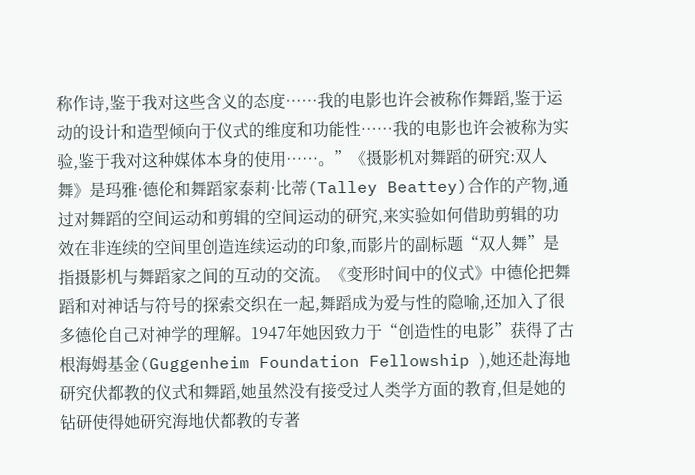称作诗,鉴于我对这些含义的态度……我的电影也许会被称作舞蹈,鉴于运动的设计和造型倾向于仪式的维度和功能性……我的电影也许会被称为实验,鉴于我对这种媒体本身的使用……。”《摄影机对舞蹈的研究:双人舞》是玛雅·德伦和舞蹈家泰莉·比蒂(Talley Beattey)合作的产物,通过对舞蹈的空间运动和剪辑的空间运动的研究,来实验如何借助剪辑的功效在非连续的空间里创造连续运动的印象,而影片的副标题“双人舞”是指摄影机与舞蹈家之间的互动的交流。《变形时间中的仪式》中德伦把舞蹈和对神话与符号的探索交织在一起,舞蹈成为爱与性的隐喻,还加入了很多德伦自己对神学的理解。1947年她因致力于“创造性的电影”获得了古根海姆基金(Guggenheim Foundation Fellowship ),她还赴海地研究伏都教的仪式和舞蹈,她虽然没有接受过人类学方面的教育,但是她的钻研使得她研究海地伏都教的专著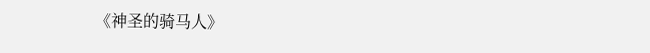《神圣的骑马人》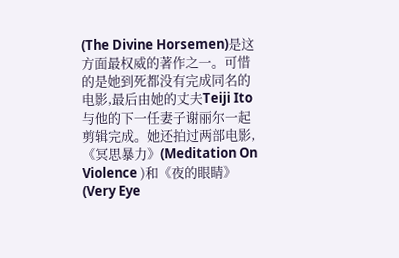(The Divine Horsemen)是这方面最权威的著作之一。可惜的是她到死都没有完成同名的电影,最后由她的丈夫Teiji Ito与他的下一任妻子谢丽尔一起剪辑完成。她还拍过两部电影,《冥思暴力》(Meditation On Violence )和《夜的眼睛》(Very Eye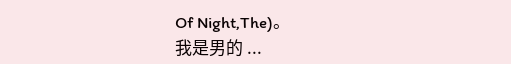Of Night,The)。
我是男的 ...